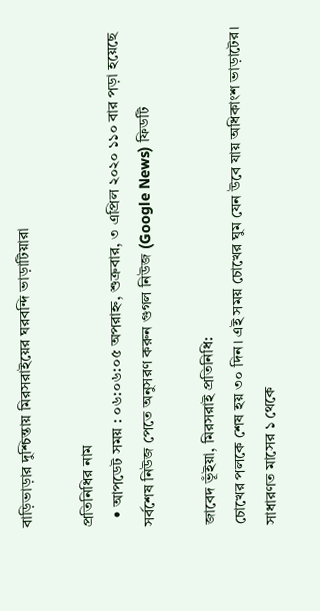বাড়িভাড়ার দুশ্চিন্তায় মিরসরাইয়ের ঘরবন্দি ভাড়াটিয়ারা

প্রতিনিধির নাম
  • আপডেট সময় : ০৬:০৬:০৫ অপরাহ্ন, শুক্রবার, ৩ এপ্রিল ২০২০ ১১০ বার পড়া হয়েছে
সর্বশেষ নিউজ পেতে অনুসরণ করুন গুগল নিউজ (Google News) ফিডটি

জাবেদ ভূঁইয়া, মিরসরাই প্রতিনিধি:
চোখের পলকে শেষ হয় ৩০ দিন। এই সময় চোখের ঘুম যেন উবে যায় অধিকাংশ ভাড়াটের। সাধারণত মাসের ১ থেকে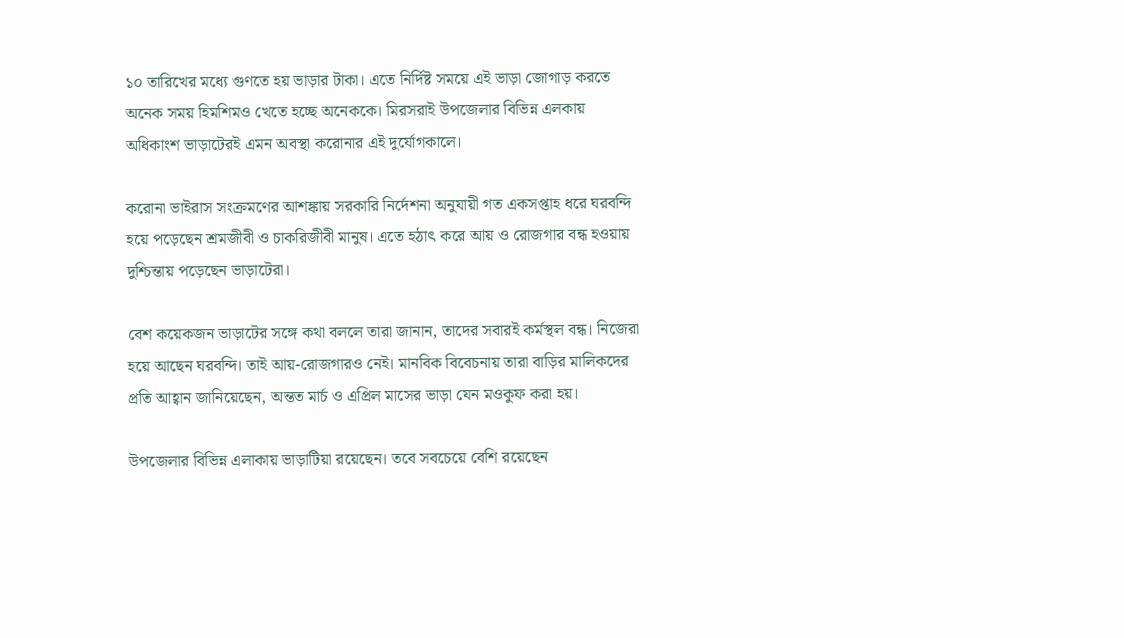১০ তারিখের মধ্যে গুণতে হয় ভাড়ার টাকা। এতে নির্দিষ্ট সময়ে এই ভাড়া জোগাড় করতে অনেক সময় হিমশিমও খেতে হচ্ছে অনেককে। মিরসরাই উপজেলার বিভিন্ন এলকায় অধিকাংশ ভাড়াটেরই এমন অবস্থা করোনার এই দুর্যোগকালে।

করোনা ভাইরাস সংক্রমণের আশঙ্কায় সরকারি নির্দেশনা অনুযায়ী গত একসপ্তাহ ধরে ঘরবন্দি হয়ে পড়েছেন শ্রমজীবী ও চাকরিজীবী মানুষ। এতে হঠাৎ করে আয় ও রোজগার বন্ধ হওয়ায় দুশ্চিন্তায় পড়েছেন ভাড়াটেরা।

বেশ কয়েকজন ভাড়াটের সঙ্গে কথা বললে তারা জানান, তাদের সবারই কর্মস্থল বন্ধ। নিজেরা হয়ে আছেন ঘরবন্দি। তাই আয়-রোজগারও নেই। মানবিক বিবেচনায় তারা বাড়ির মালিকদের প্রতি আহ্বান জানিয়েছেন, অন্তত মার্চ ও এপ্রিল মাসের ভাড়া যেন মওকুফ করা হয়।

উপজেলার বিভিন্ন এলাকায় ভাড়াটিয়া রয়েছেন। তবে সবচেয়ে বেশি রয়েছেন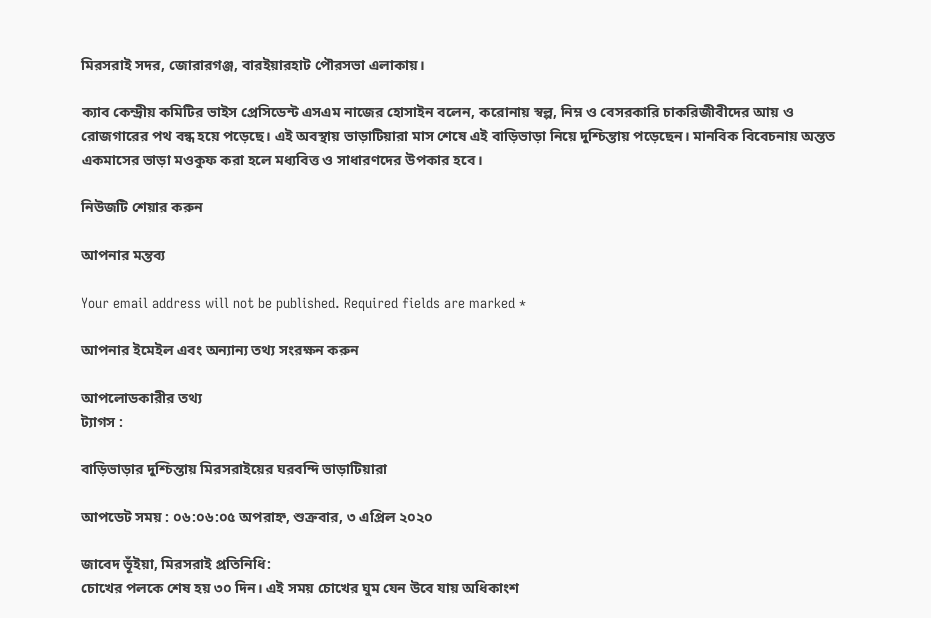মিরসরাই সদর, জোরারগঞ্জ, বারইয়ারহাট পৌরসভা এলাকায়।

ক্যাব কেন্দ্রীয় কমিটির ভাইস প্রেসিডেন্ট এসএম নাজের হোসাইন বলেন, করোনায় স্বল্প, নিম্ন ও বেসরকারি চাকরিজীবীদের আয় ও রোজগারের পথ বন্ধ হয়ে পড়েছে। এই অবস্থায় ভাড়াটিয়ারা মাস শেষে এই বাড়িভাড়া নিয়ে দুশ্চিন্তায় পড়েছেন। মানবিক বিবেচনায় অন্তত একমাসের ভাড়া মওকুফ করা হলে মধ্যবিত্ত ও সাধারণদের উপকার হবে।

নিউজটি শেয়ার করুন

আপনার মন্তব্য

Your email address will not be published. Required fields are marked *

আপনার ইমেইল এবং অন্যান্য তথ্য সংরক্ষন করুন

আপলোডকারীর তথ্য
ট্যাগস :

বাড়িভাড়ার দুশ্চিন্তায় মিরসরাইয়ের ঘরবন্দি ভাড়াটিয়ারা

আপডেট সময় : ০৬:০৬:০৫ অপরাহ্ন, শুক্রবার, ৩ এপ্রিল ২০২০

জাবেদ ভূঁইয়া, মিরসরাই প্রতিনিধি:
চোখের পলকে শেষ হয় ৩০ দিন। এই সময় চোখের ঘুম যেন উবে যায় অধিকাংশ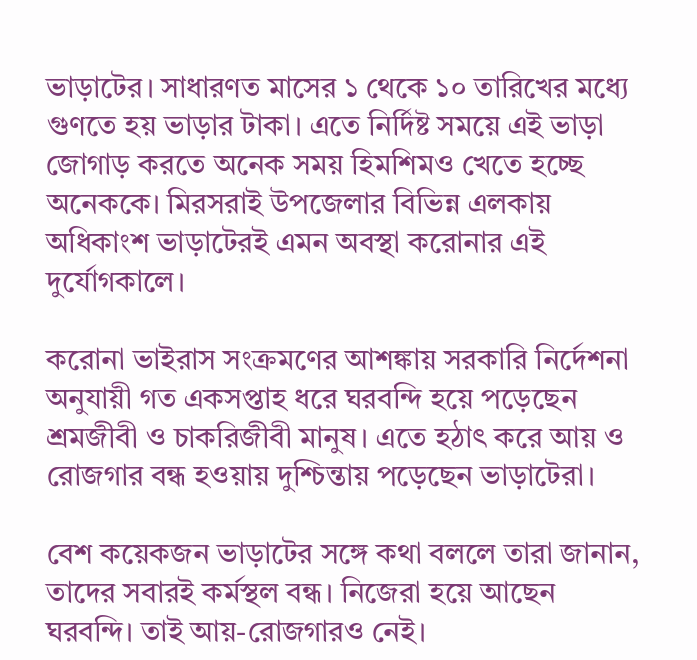ভাড়াটের। সাধারণত মাসের ১ থেকে ১০ তারিখের মধ্যে গুণতে হয় ভাড়ার টাকা। এতে নির্দিষ্ট সময়ে এই ভাড়া জোগাড় করতে অনেক সময় হিমশিমও খেতে হচ্ছে অনেককে। মিরসরাই উপজেলার বিভিন্ন এলকায় অধিকাংশ ভাড়াটেরই এমন অবস্থা করোনার এই দুর্যোগকালে।

করোনা ভাইরাস সংক্রমণের আশঙ্কায় সরকারি নির্দেশনা অনুযায়ী গত একসপ্তাহ ধরে ঘরবন্দি হয়ে পড়েছেন শ্রমজীবী ও চাকরিজীবী মানুষ। এতে হঠাৎ করে আয় ও রোজগার বন্ধ হওয়ায় দুশ্চিন্তায় পড়েছেন ভাড়াটেরা।

বেশ কয়েকজন ভাড়াটের সঙ্গে কথা বললে তারা জানান, তাদের সবারই কর্মস্থল বন্ধ। নিজেরা হয়ে আছেন ঘরবন্দি। তাই আয়-রোজগারও নেই।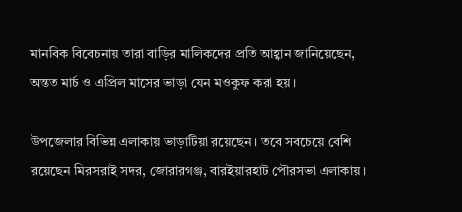মানবিক বিবেচনায় তারা বাড়ির মালিকদের প্রতি আহ্বান জানিয়েছেন, অন্তত মার্চ ও এপ্রিল মাসের ভাড়া যেন মওকুফ করা হয়।

উপজেলার বিভিন্ন এলাকায় ভাড়াটিয়া রয়েছেন। তবে সবচেয়ে বেশি রয়েছেন মিরসরাই সদর, জোরারগঞ্জ, বারইয়ারহাট পৌরসভা এলাকায়।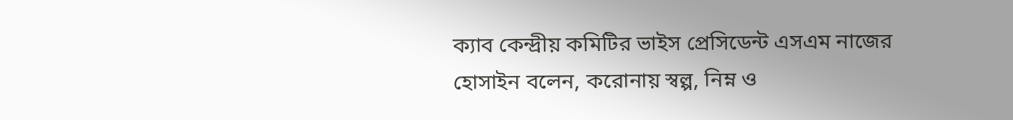ক্যাব কেন্দ্রীয় কমিটির ভাইস প্রেসিডেন্ট এসএম নাজের হোসাইন বলেন, করোনায় স্বল্প, নিম্ন ও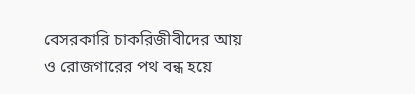বেসরকারি চাকরিজীবীদের আয় ও রোজগারের পথ বন্ধ হয়ে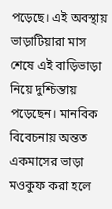পড়েছে। এই অবস্থায় ভাড়াটিয়ারা মাস শেষে এই বাড়িভাড়া নিয়ে দুশ্চিন্তায় পড়েছেন। মানবিক বিবেচনায় অন্তত একমাসের ভাড়া মওকুফ করা হলে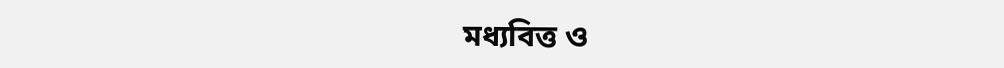মধ্যবিত্ত ও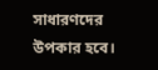সাধারণদের উপকার হবে।